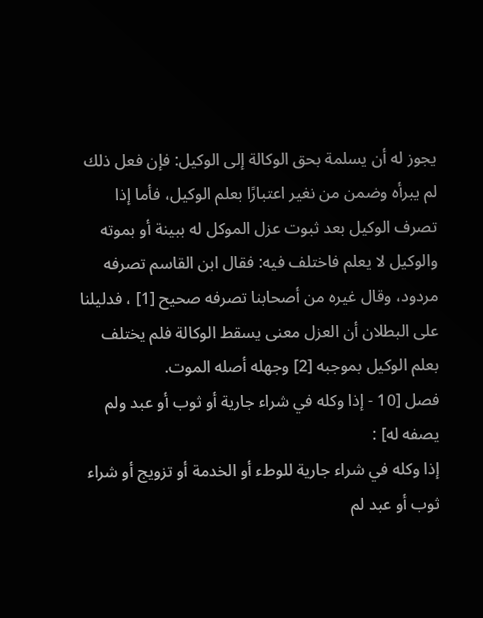يجوز له أن يسلمة بحق الوكالة إلى الوكيل: فإن فعل ذلك لم يبرأه وضمن من نغير اعتبارًا بعلم الوكيل، فأما إذا تصرف الوكيل بعد ثبوت عزل الموكل له ببينة أو بموته والوكيل لا يعلم فاختلف فيه: فقال ابن القاسم تصرفه مردود، وقال غيره من أصحابنا تصرفه صحيح [1] ، فدليلنا على البطلان أن العزل معنى يسقط الوكالة فلم يختلف بعلم الوكيل بموجبه [2] وجهله أصله الموت.
فصل [10 - إذا وكله في شراء جارية أو ثوب أو عبد ولم يصفه له] :
إذا وكله في شراء جارية للوطء أو الخدمة أو تزويج أو شراء ثوب أو عبد لم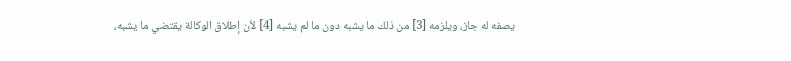يصفه له جاز، ويلزمه [3] من ذلك ما يشبه دون ما لم يشبه [4] لأن إطلاق الوكالة يقتضي ما يشبه،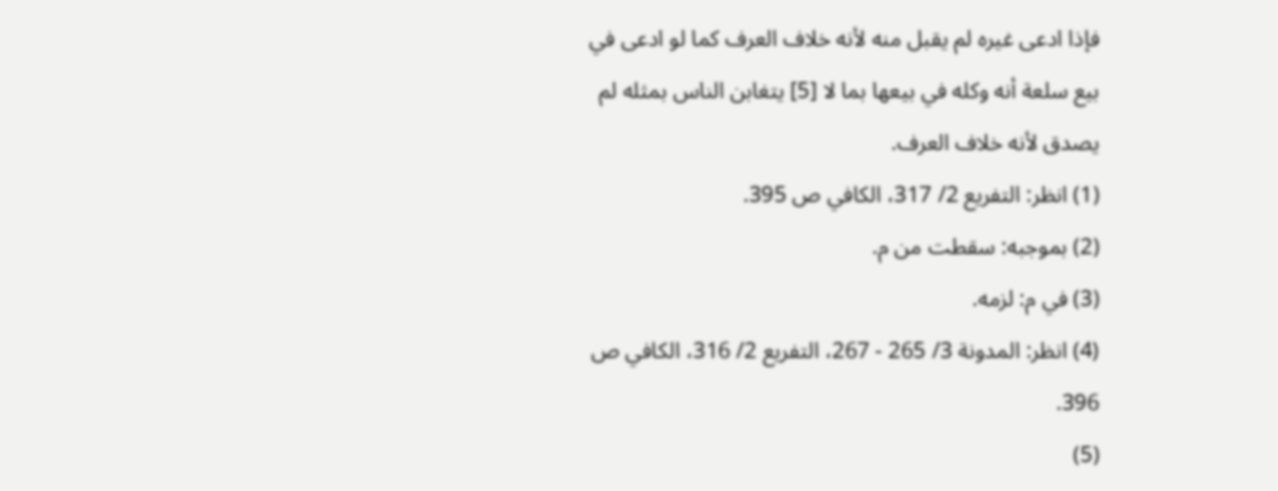فإذا ادعى غيره لم يقبل منه لأنه خلاف العرف كما لو ادعى في بيع سلعة أنه وكله في بيعها بما لا [5] يتغابن الناس بمثله لم يصدق لأنه خلاف العرف.
(1) انظر: التفريع 2/ 317، الكافي ص 395.
(2) بموجبه: سقطت من م.
(3) في م: لزمه.
(4) انظر: المدونة 3/ 265 - 267، التفريع 2/ 316، الكافي ص 396.
(5)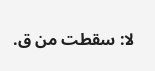لا: سقطت من ق.